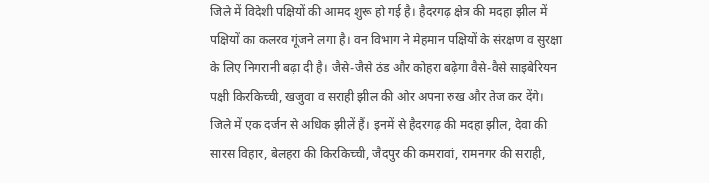जिले में विदेशी पक्षियों की आमद शुरू हो गई है। हैदरगढ़ क्षेत्र की मदहा झील में पक्षियों का कलरव गूंजने लगा है। वन विभाग ने मेहमान पक्षियों के संरक्षण व सुरक्षा के लिए निगरानी बढ़ा दी है। जैसे-जैसे ठंड और कोहरा बढ़ेगा वैसे-वैसे साइबेरियन पक्षी किरकिच्ची, खजुवा व सराही झील की ओर अपना रुख और तेज कर देंगे।
जिले में एक दर्जन से अधिक झीलें हैं। इनमें से हैदरगढ़ की मदहा झील, देवा की सारस विहार, बेलहरा की किरकिच्ची, जैदपुर की कमरावां, रामनगर की सराही,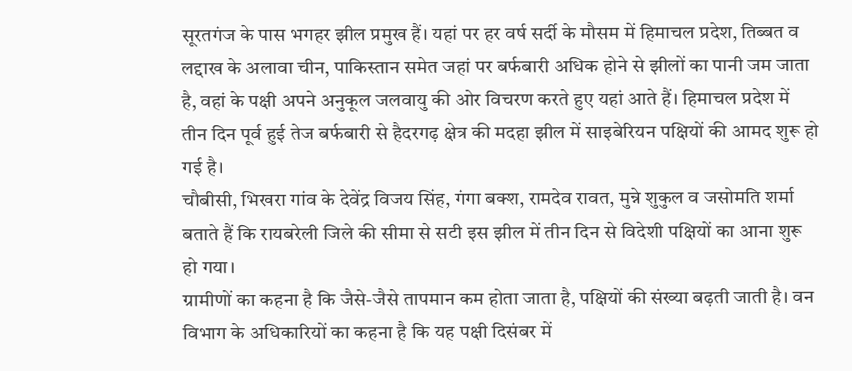सूरतगंज के पास भगहर झील प्रमुख हैं। यहां पर हर वर्ष सर्दी के मौसम में हिमाचल प्रदेश, तिब्बत व लद्दाख के अलावा चीन, पाकिस्तान समेत जहां पर बर्फबारी अधिक होने से झीलों का पानी जम जाता है, वहां के पक्षी अपने अनुकूल जलवायु की ओर विचरण करते हुए यहां आते हैं। हिमाचल प्रदेश में तीन दिन पूर्व हुई तेज बर्फबारी से हैदरगढ़ क्षेत्र की मदहा झील में साइबेरियन पक्षियों की आमद शुरू हो गई है।
चौबीसी, भिखरा गांव के देवेंद्र विजय सिंह, गंगा बक्श, रामदेव रावत, मुन्ने शुकुल व जसोमति शर्मा बताते हैं कि रायबरेली जिले की सीमा से सटी इस झील में तीन दिन से विदेशी पक्षियों का आना शुरू हो गया।
ग्रामीणों का कहना है कि जैसे-जैसे तापमान कम होता जाता है, पक्षियों की संख्या बढ़ती जाती है। वन विभाग के अधिकारियों का कहना है कि यह पक्षी दिसंबर में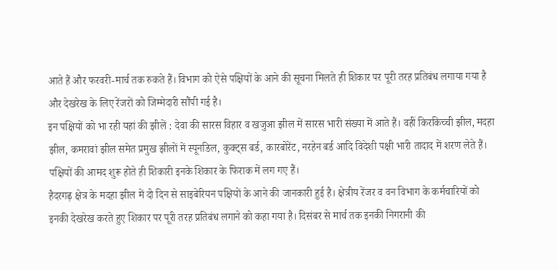आते हैं और फरवरी-मार्च तक रुकते हैं। विभाग को ऐसे पक्षियों के आने की सूचना मिलते ही शिकार पर पूरी तरह प्रतिबंध लगाया गया है और देखरेख के लिए रेंजरों को जिम्मेदारी सौंपी गई है।
इन पक्षियों को भा रही यहां की झीलें : देवा की सारस विहार व खजुआ झील में सारस भारी संख्या में आते हैं। वहीं किरकिच्ची झील, मदहा झील, कमरावां झील समेत प्रमुख झीलों में स्पूनडिल, कुक्ट्स बर्ड, कारबोरेंट, नरहेन बर्ड आदि विदेशी पक्षी भारी तादाद में शरण लेते हैं। पक्षियों की आमद शुरू होते ही शिकारी इनके शिकार के फिराक में लग गए हैं।
हैदरगढ़ क्षेत्र के मदहा झील में दो दिन से साइबेरियन पक्षियों के आने की जानकारी हुई है। क्षेत्रीय रेंजर व वन विभाग के कर्मचारियों को इनकी देखरेख करते हुए शिकार पर पूरी तरह प्रतिबंध लगाने को कहा गया है। दिसंबर से मार्च तक इनकी निगरानी की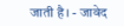जाती है। - जावेद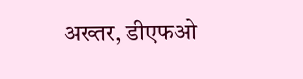अख्तर, डीएफओ